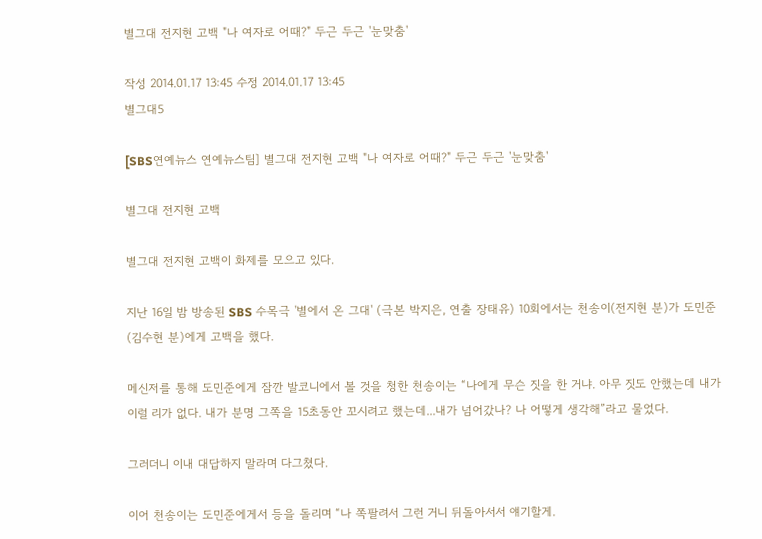별그대 전지현 고백 "나 여자로 어때?" 두근 두근 '눈맞춤'

작성 2014.01.17 13:45 수정 2014.01.17 13:45
별그대5

[SBS연예뉴스 연예뉴스팀] 별그대 전지현 고백 "나 여자로 어때?" 두근 두근 '눈맞춤'

별그대 전지현 고백

별그대 전지현 고백이 화제를 모으고 있다.

지난 16일 밤 방송된 SBS 수목극 '별에서 온 그대' (극본 박지은, 연출 장태유) 10회에서는 천송이(전지현 분)가 도민준(김수현 분)에게 고백을 했다.

메신저를 통해 도민준에게 잠깐 발코니에서 볼 것을 청한 천송이는 “나에게 무슨 짓을 한 거냐. 아무 짓도 안했는데 내가 이럴 리가 없다. 내가 분명 그쪽을 15초동안 꼬시려고 했는데...내가 넘어갔나? 나 어떻게 생각해”라고 물었다.

그러더니 이내 대답하지 말라며 다그쳤다.

이어 천송이는 도민준에게서 등을 돌리며 “나 쪽팔려서 그런 거니 뒤돌아서서 얘기할게.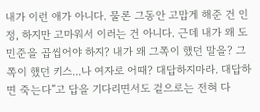내가 이런 애가 아니다. 물론 그동안 고맙게 해준 건 인정, 하지만 고마워서 이러는 건 아니다. 근데 내가 왜 도민준을 곱씹어야 하지? 내가 왜 그쪽이 했던 말을? 그 쪽이 했던 키스...나 여자로 어때? 대답하지마라. 대답하면 죽는다”고 답을 기다리면서도 겉으로는 전혀 다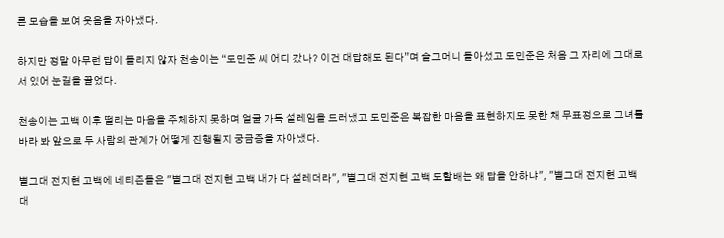른 모습을 보여 웃음을 자아냈다.

하지만 정말 아무런 답이 들리지 않자 천송이는 “도민준 씨 어디 갔나? 이건 대답해도 된다”며 슬그머니 돌아섰고 도민준은 처음 그 자리에 그대로 서 있어 눈길을 끌었다.

천송이는 고백 이후 떨리는 마음을 주체하지 못하며 얼굴 가득 설레임을 드러냈고 도민준은 복잡한 마음을 표현하지도 못한 채 무표정으로 그녀를 바라 봐 앞으로 두 사람의 관계가 어떻게 진행될지 궁금증을 자아냈다.

별그대 전지현 고백에 네티즌들은 "별그대 전지현 고백 내가 다 설레더라", "별그대 전지현 고백 도할배는 왜 답을 안하냐", "별그대 전지현 고백 대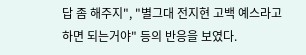답 좀 해주지", "별그대 전지현 고백 예스라고 하면 되는거야" 등의 반응을 보였다.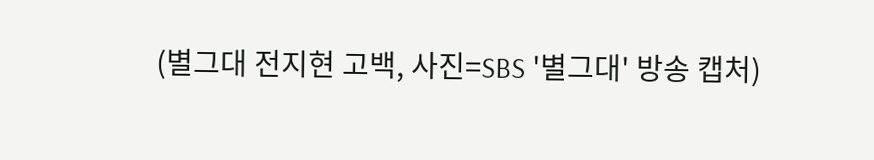(별그대 전지현 고백, 사진=SBS '별그대' 방송 캡처)